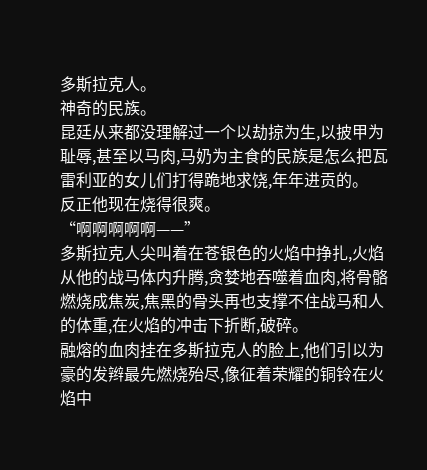多斯拉克人。
神奇的民族。
昆廷从来都没理解过一个以劫掠为生,以披甲为耻辱,甚至以马肉,马奶为主食的民族是怎么把瓦雷利亚的女儿们打得跪地求饶,年年进贡的。
反正他现在烧得很爽。
“啊啊啊啊啊——”
多斯拉克人尖叫着在苍银色的火焰中挣扎,火焰从他的战马体内升腾,贪婪地吞噬着血肉,将骨骼燃烧成焦炭,焦黑的骨头再也支撑不住战马和人的体重,在火焰的冲击下折断,破碎。
融熔的血肉挂在多斯拉克人的脸上,他们引以为豪的发辫最先燃烧殆尽,像征着荣耀的铜铃在火焰中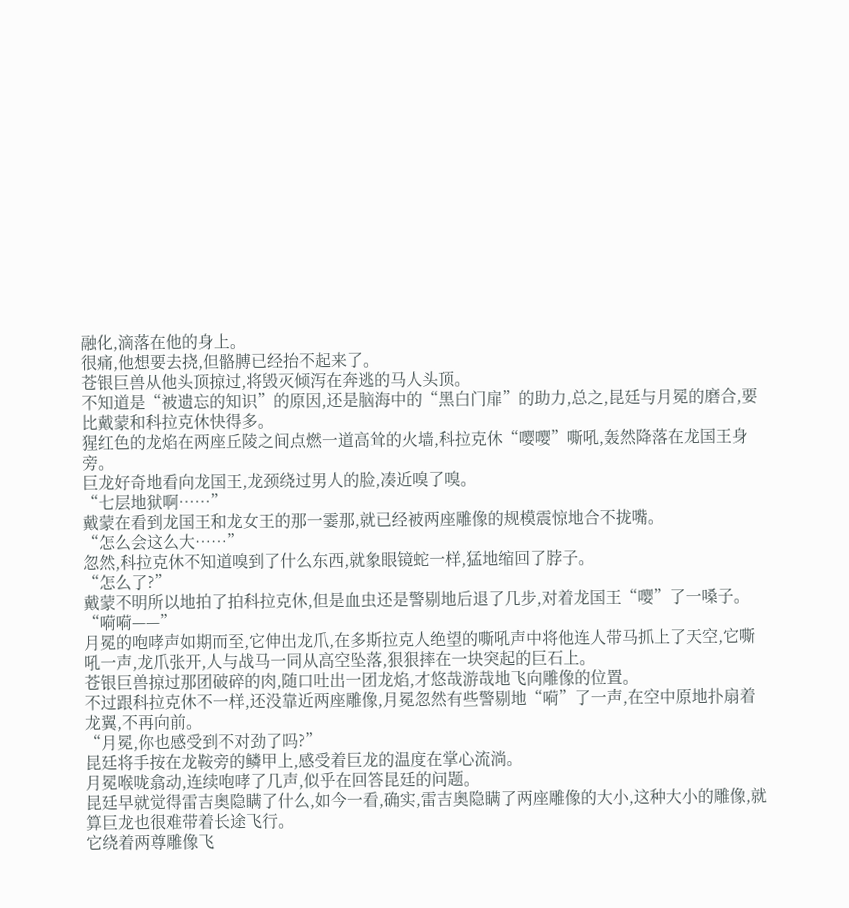融化,滴落在他的身上。
很痛,他想要去挠,但骼膊已经抬不起来了。
苍银巨兽从他头顶掠过,将毁灭倾泻在奔逃的马人头顶。
不知道是“被遗忘的知识”的原因,还是脑海中的“黑白门扉”的助力,总之,昆廷与月冕的磨合,要比戴蒙和科拉克休快得多。
猩红色的龙焰在两座丘陵之间点燃一道高耸的火墙,科拉克休“嘤嘤”嘶吼,轰然降落在龙国王身旁。
巨龙好奇地看向龙国王,龙颈绕过男人的脸,凑近嗅了嗅。
“七层地狱啊……”
戴蒙在看到龙国王和龙女王的那一霎那,就已经被两座雕像的规模震惊地合不拢嘴。
“怎么会这么大……”
忽然,科拉克休不知道嗅到了什么东西,就象眼镜蛇一样,猛地缩回了脖子。
“怎么了?”
戴蒙不明所以地拍了拍科拉克休,但是血虫还是警剔地后退了几步,对着龙国王“嘤”了一嗓子。
“嗬嗬——”
月冕的咆哮声如期而至,它伸出龙爪,在多斯拉克人绝望的嘶吼声中将他连人带马抓上了天空,它嘶吼一声,龙爪张开,人与战马一同从高空坠落,狠狠摔在一块突起的巨石上。
苍银巨兽掠过那团破碎的肉,随口吐出一团龙焰,才悠哉游哉地飞向雕像的位置。
不过跟科拉克休不一样,还没靠近两座雕像,月冕忽然有些警剔地“嗬”了一声,在空中原地扑扇着龙翼,不再向前。
“月冕,你也感受到不对劲了吗?”
昆廷将手按在龙鞍旁的鳞甲上,感受着巨龙的温度在掌心流淌。
月冕喉咙翕动,连续咆哮了几声,似乎在回答昆廷的问题。
昆廷早就觉得雷吉奥隐瞒了什么,如今一看,确实,雷吉奥隐瞒了两座雕像的大小,这种大小的雕像,就算巨龙也很难带着长途飞行。
它绕着两尊雕像飞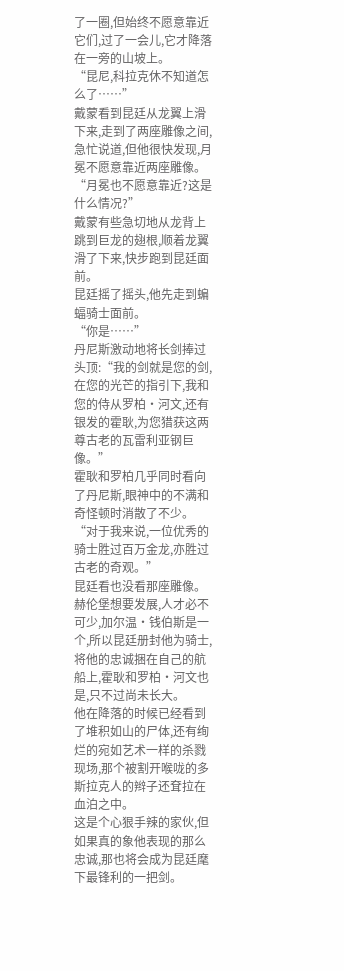了一圈,但始终不愿意靠近它们,过了一会儿,它才降落在一旁的山坡上。
“昆尼,科拉克休不知道怎么了……”
戴蒙看到昆廷从龙翼上滑下来,走到了两座雕像之间,急忙说道,但他很快发现,月冕不愿意靠近两座雕像。
“月冕也不愿意靠近?这是什么情况?”
戴蒙有些急切地从龙背上跳到巨龙的翅根,顺着龙翼滑了下来,快步跑到昆廷面前。
昆廷摇了摇头,他先走到蝙蝠骑士面前。
“你是……”
丹尼斯激动地将长剑捧过头顶:“我的剑就是您的剑,在您的光芒的指引下,我和您的侍从罗柏·河文,还有银发的霍耿,为您猎获这两尊古老的瓦雷利亚钢巨像。”
霍耿和罗柏几乎同时看向了丹尼斯,眼神中的不满和奇怪顿时消散了不少。
“对于我来说,一位优秀的骑士胜过百万金龙,亦胜过古老的奇观。”
昆廷看也没看那座雕像。
赫伦堡想要发展,人才必不可少,加尔温·钱伯斯是一个,所以昆廷册封他为骑士,将他的忠诚捆在自己的航船上,霍耿和罗柏·河文也是,只不过尚未长大。
他在降落的时候已经看到了堆积如山的尸体,还有绚烂的宛如艺术一样的杀戮现场,那个被割开喉咙的多斯拉克人的辫子还耷拉在血泊之中。
这是个心狠手辣的家伙,但如果真的象他表现的那么忠诚,那也将会成为昆廷麾下最锋利的一把剑。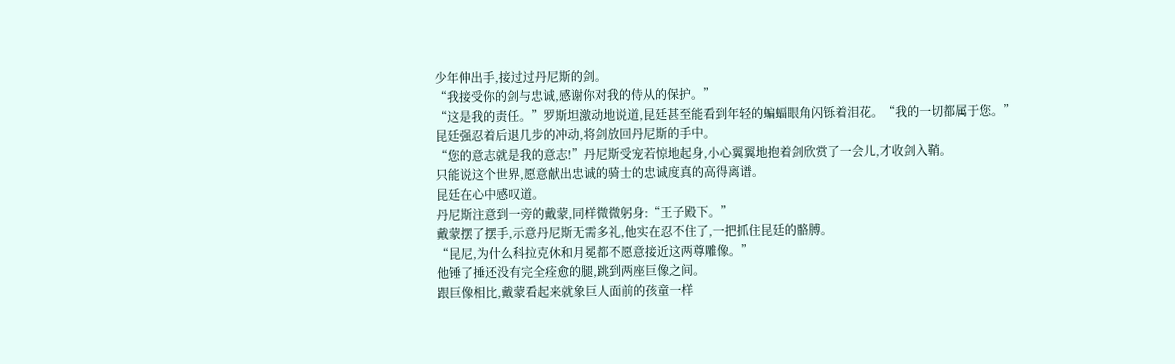少年伸出手,接过过丹尼斯的剑。
“我接受你的剑与忠诚,感谢你对我的侍从的保护。”
“这是我的责任。”罗斯坦激动地说道,昆廷甚至能看到年轻的蝙蝠眼角闪铄着泪花。“我的一切都属于您。”
昆廷强忍着后退几步的冲动,将剑放回丹尼斯的手中。
“您的意志就是我的意志!”丹尼斯受宠若惊地起身,小心翼翼地抱着剑欣赏了一会儿,才收剑入鞘。
只能说这个世界,愿意献出忠诚的骑士的忠诚度真的高得离谱。
昆廷在心中感叹道。
丹尼斯注意到一旁的戴蒙,同样微微躬身:“王子殿下。”
戴蒙摆了摆手,示意丹尼斯无需多礼,他实在忍不住了,一把抓住昆廷的骼膊。
“昆尼,为什么科拉克休和月冕都不愿意接近这两尊雕像。”
他锤了捶还没有完全痊愈的腿,跳到两座巨像之间。
跟巨像相比,戴蒙看起来就象巨人面前的孩童一样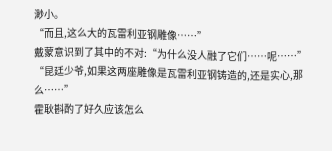渺小。
“而且,这么大的瓦雷利亚钢雕像……”
戴蒙意识到了其中的不对:“为什么没人融了它们……呢……”
“昆廷少爷,如果这两座雕像是瓦雷利亚钢铸造的,还是实心,那么……”
霍耿斟酌了好久应该怎么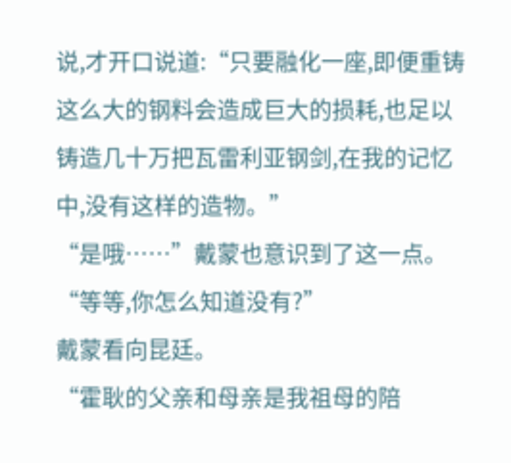说,才开口说道:“只要融化一座,即便重铸这么大的钢料会造成巨大的损耗,也足以铸造几十万把瓦雷利亚钢剑,在我的记忆中,没有这样的造物。”
“是哦……”戴蒙也意识到了这一点。“等等,你怎么知道没有?”
戴蒙看向昆廷。
“霍耿的父亲和母亲是我祖母的陪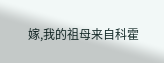嫁,我的祖母来自科霍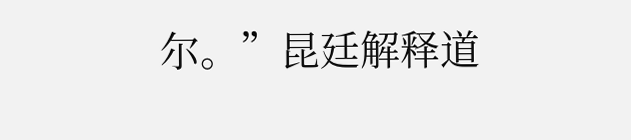尔。”昆廷解释道